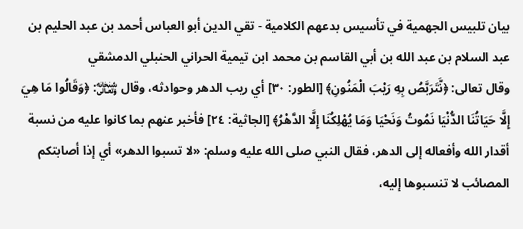بيان تلبيس الجهمية في تأسيس بدعهم الكلامية - تقي الدين أبو العباس أحمد بن عبد الحليم بن عبد السلام بن عبد الله بن أبي القاسم بن محمد ابن تيمية الحراني الحنبلي الدمشقي
وقال تعالى: ﴿نَّتَرَبَّصُ بِهِ رَيْبَ الْمَنُونِ﴾ [الطور: ٣٠] أي ريب الدهر وحوادثه، وقال ﷾: ﴿وَقَالُوا مَا هِيَ إِلَّا حَيَاتُنَا الدُّنْيَا نَمُوتُ وَنَحْيَا وَمَا يُهْلِكُنَا إِلَّا الدَّهْرُ﴾ [الجاثية: ٢٤] فأخبر عنهم بما كانوا عليه من نسبة أقدار الله وأفعاله إلى الدهر، فقال النبي صلى الله عليه وسلم: «لا تسبوا الدهر» أي إذا أصابتكم المصائب لا تنسبوها إليه،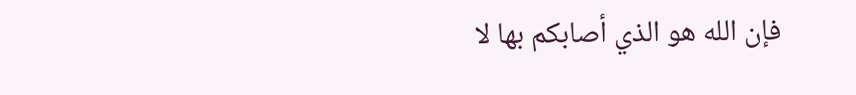فإن الله هو الذي أصابكم بها لا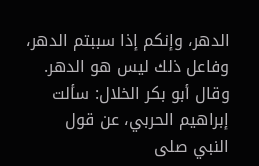الدهر، وإنكم إذا سببتم الدهر، وفاعل ذلك ليس هو الدهر.
وقال أبو بكر الخلال: سألت إبراهيم الحربي، عن قول النبي صلى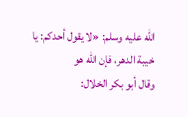الله عليه وسلم: «لا يقول أحدكم: يا خيبة الدهر، فإن الله هو
وقال أبو بكر الخلال: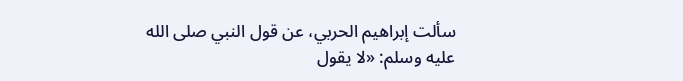سألت إبراهيم الحربي، عن قول النبي صلى الله عليه وسلم: «لا يقول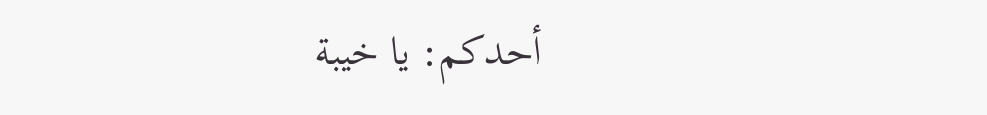أحدكم: يا خيبة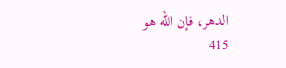الدهر، فإن الله هو
415